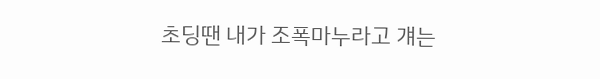초딩땐 내가 조폭마누라고 걔는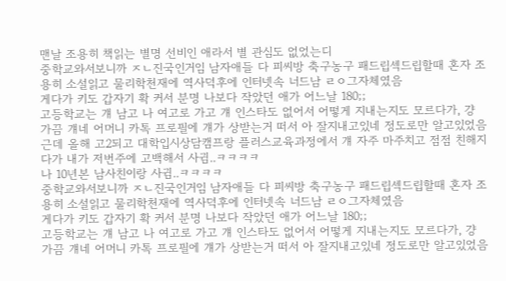맨날 조용히 책읽는 별명 선비인 애라서 별 관심도 없었는디
중학교와서보니까 ㅈㄴ진국인거임 남자애들 다 피씨방 축구농구 패드립섹드립할때 혼자 조용히 소설읽고 물리학천재에 역사덕후에 인터넷속 너드남 ㄹㅇ그자체였음
게다가 키도 갑자기 확 커서 분명 나보다 작았던 애가 어느날 180;;
고등학교는 걔 남고 나 여고로 가고 걔 인스타도 없어서 어떻게 지내는지도 모르다가, 걍 가끔 걔네 어머니 카톡 프로필에 걔가 상받는거 떠서 아 잘지내고있네 정도로만 알고있었음
근데 올해 고2되고 대학입시상담캠프랑 플러스교육과정에서 걔 자주 마주치고 점점 친해지다가 내가 저번주에 고백해서 사귐..ㅋㅋㅋㅋ
나 10년본 남사친이랑 사귐..ㅋㅋㅋㅋ
중학교와서보니까 ㅈㄴ진국인거임 남자애들 다 피씨방 축구농구 패드립섹드립할때 혼자 조용히 소설읽고 물리학천재에 역사덕후에 인터넷속 너드남 ㄹㅇ그자체였음
게다가 키도 갑자기 확 커서 분명 나보다 작았던 애가 어느날 180;;
고등학교는 걔 남고 나 여고로 가고 걔 인스타도 없어서 어떻게 지내는지도 모르다가, 걍 가끔 걔네 어머니 카톡 프로필에 걔가 상받는거 떠서 아 잘지내고있네 정도로만 알고있었음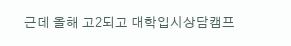근데 올해 고2되고 대학입시상담캠프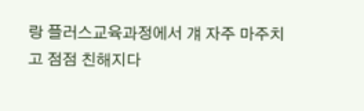랑 플러스교육과정에서 걔 자주 마주치고 점점 친해지다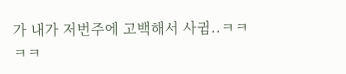가 내가 저번주에 고백해서 사귐..ㅋㅋㅋㅋ